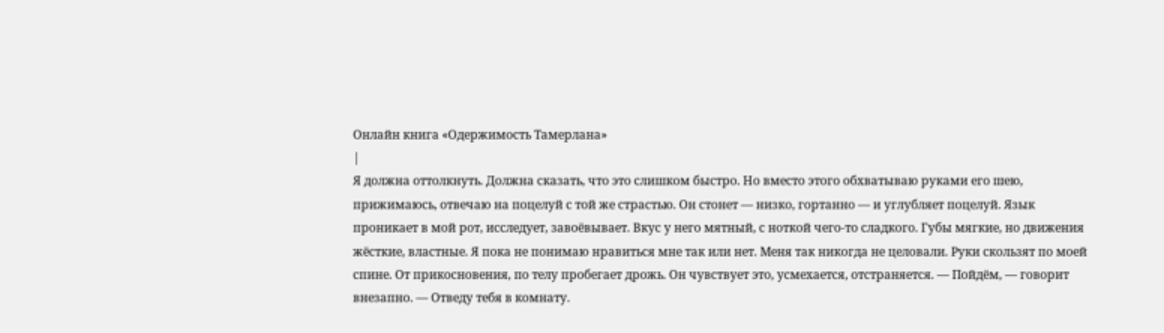Онлайн книга «Одержимость Тамерлана»
|
Я должна оттолкнуть. Должна сказать, что это слишком быстро. Но вместо этого обхватываю руками его шею, прижимаюсь, отвечаю на поцелуй с той же страстью. Он стонет — низко, гортанно — и углубляет поцелуй. Язык проникает в мой рот, исследует, завоёвывает. Вкус у него мятный, с ноткой чего-то сладкого. Губы мягкие, но движения жёсткие, властные. Я пока не понимаю нравиться мне так или нет. Меня так никогда не целовали. Руки скользят по моей спине. От прикосновения, по телу пробегает дрожь. Он чувствует это, усмехается, отстраняется. — Пойдём, — говорит внезапно. — Отведу тебя в комнату.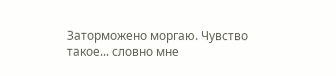Заторможено моргаю. Чувство такое... словно мне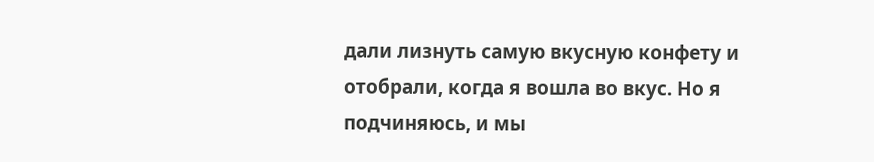дали лизнуть самую вкусную конфету и отобрали, когда я вошла во вкус. Но я подчиняюсь, и мы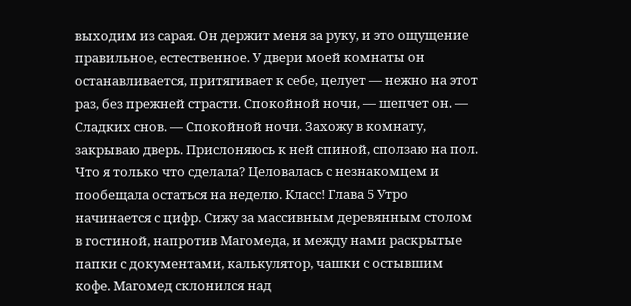выходим из сарая. Он держит меня за руку, и это ощущение правильное, естественное. У двери моей комнаты он останавливается, притягивает к себе, целует — нежно на этот раз, без прежней страсти. Спокойной ночи, — шепчет он. — Сладких снов. — Спокойной ночи. Захожу в комнату, закрываю дверь. Прислоняюсь к ней спиной, сползаю на пол. Что я только что сделала? Целовалась с незнакомцем и пообещала остаться на неделю. Класс! Глава 5 Утро начинается с цифр. Сижу за массивным деревянным столом в гостиной, напротив Магомеда, и между нами раскрытые папки с документами, калькулятор, чашки с остывшим кофе. Магомед склонился над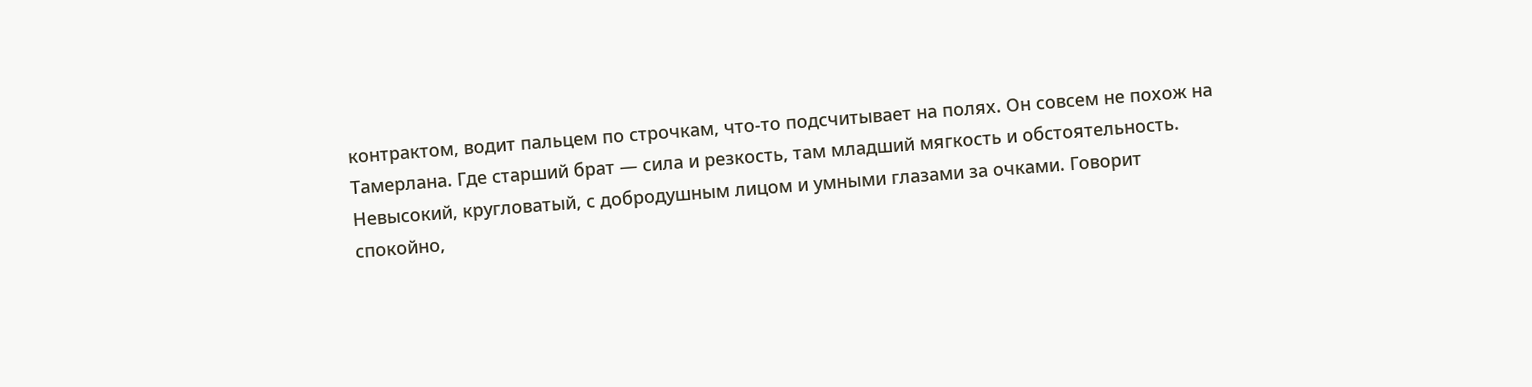контрактом, водит пальцем по строчкам, что-то подсчитывает на полях. Он совсем не похож на Тамерлана. Где старший брат — сила и резкость, там младший мягкость и обстоятельность. Невысокий, кругловатый, с добродушным лицом и умными глазами за очками. Говорит спокойно,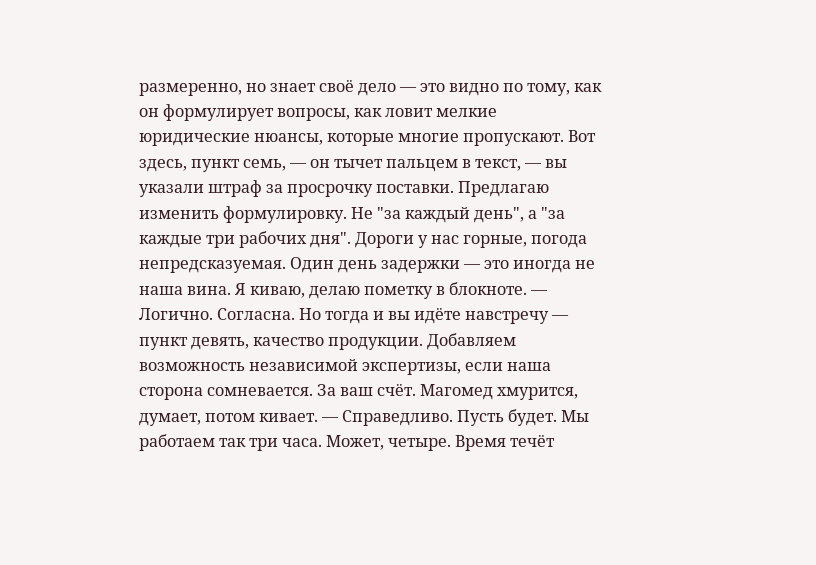размеренно, но знает своё дело — это видно по тому, как он формулирует вопросы, как ловит мелкие юридические нюансы, которые многие пропускают. Вот здесь, пункт семь, — он тычет пальцем в текст, — вы указали штраф за просрочку поставки. Предлагаю изменить формулировку. Не "за каждый день", а "за каждые три рабочих дня". Дороги у нас горные, погода непредсказуемая. Один день задержки — это иногда не наша вина. Я киваю, делаю пометку в блокноте. — Логично. Согласна. Но тогда и вы идёте навстречу — пункт девять, качество продукции. Добавляем возможность независимой экспертизы, если наша сторона сомневается. За ваш счёт. Магомед хмурится, думает, потом кивает. — Справедливо. Пусть будет. Мы работаем так три часа. Может, четыре. Время течёт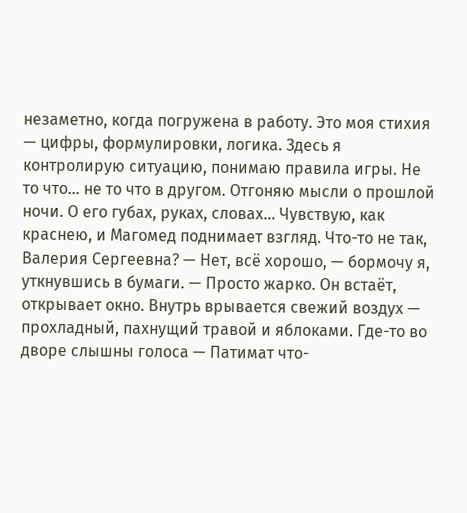незаметно, когда погружена в работу. Это моя стихия — цифры, формулировки, логика. Здесь я контролирую ситуацию, понимаю правила игры. Не то что... не то что в другом. Отгоняю мысли о прошлой ночи. О его губах, руках, словах... Чувствую, как краснею, и Магомед поднимает взгляд. Что-то не так, Валерия Сергеевна? — Нет, всё хорошо, — бормочу я, уткнувшись в бумаги. — Просто жарко. Он встаёт, открывает окно. Внутрь врывается свежий воздух — прохладный, пахнущий травой и яблоками. Где-то во дворе слышны голоса — Патимат что-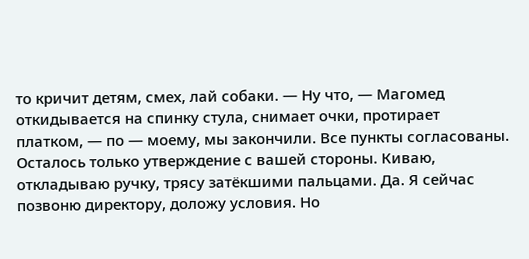то кричит детям, смех, лай собаки. — Ну что, — Магомед откидывается на спинку стула, снимает очки, протирает платком, — по — моему, мы закончили. Все пункты согласованы. Осталось только утверждение с вашей стороны. Киваю, откладываю ручку, трясу затёкшими пальцами. Да. Я сейчас позвоню директору, доложу условия. Но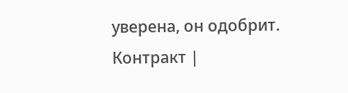уверена, он одобрит. Контракт |